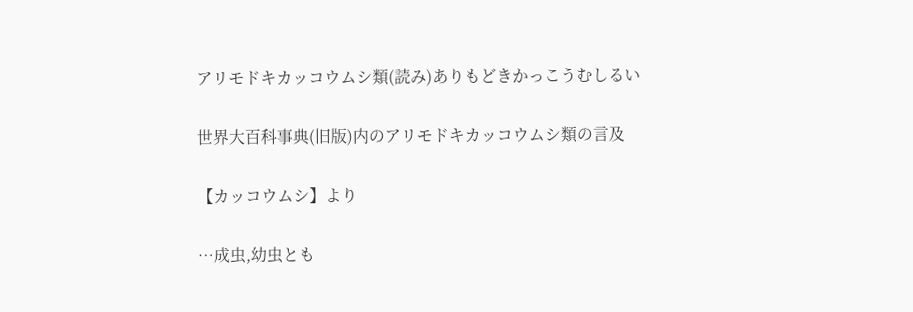アリモドキカッコウムシ類(読み)ありもどきかっこうむしるい

世界大百科事典(旧版)内のアリモドキカッコウムシ類の言及

【カッコウムシ】より

…成虫,幼虫とも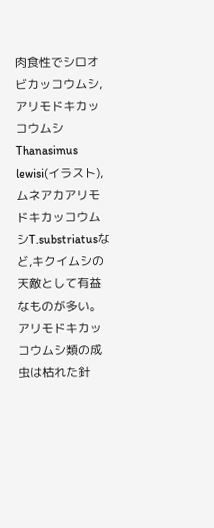肉食性でシロオビカッコウムシ,アリモドキカッコウムシThanasimus lewisi(イラスト),ムネアカアリモドキカッコウムシT.substriatusなど,キクイムシの天敵として有益なものが多い。アリモドキカッコウムシ類の成虫は枯れた針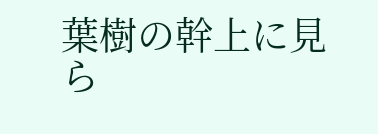葉樹の幹上に見ら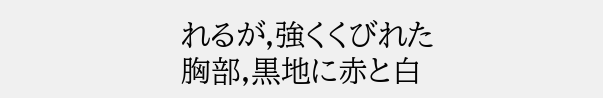れるが,強くくびれた胸部,黒地に赤と白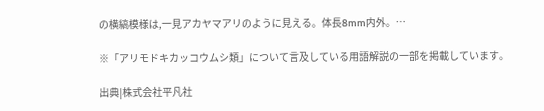の横縞模様は,一見アカヤマアリのように見える。体長8mm内外。…

※「アリモドキカッコウムシ類」について言及している用語解説の一部を掲載しています。

出典|株式会社平凡社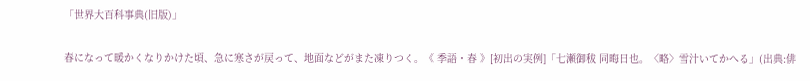「世界大百科事典(旧版)」

春になって暖かくなりかけた頃、急に寒さが戻って、地面などがまた凍りつく。《 季語・春 》[初出の実例]「七瀬御秡 同晦日也。〈略〉雪汁いてかへる」(出典:俳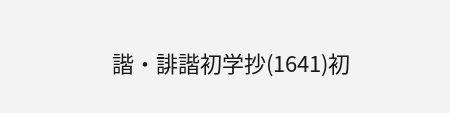諧・誹諧初学抄(1641)初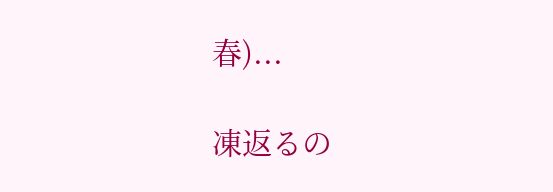春)...

凍返るの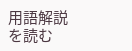用語解説を読む